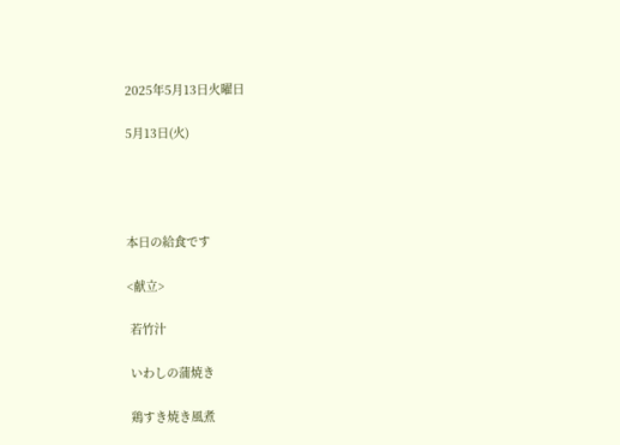2025年5月13日火曜日

5月13日(火)




本日の給食です

<献立>

 若竹汁

 いわしの蒲焼き

 鶏すき焼き風煮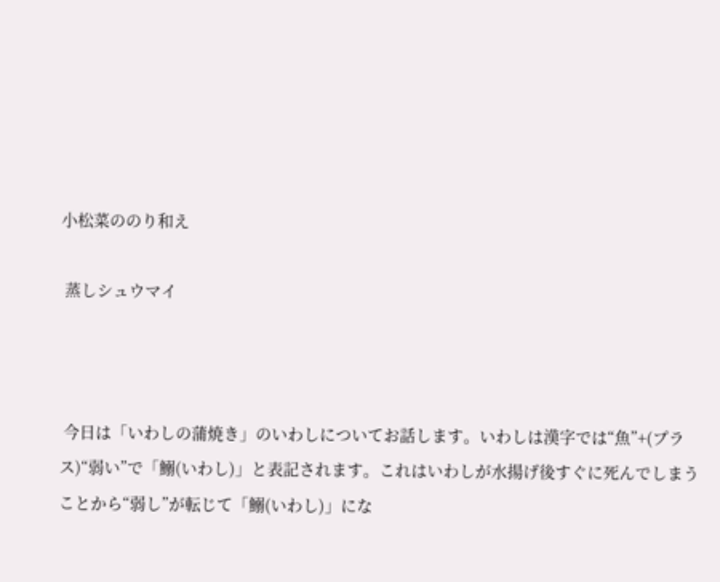小松菜ののり和え

 蒸しシュウマイ



 今日は「いわしの蒲焼き」のいわしについてお話します。いわしは漢字では“魚”+(プラス)“弱い”で「鰯(いわし)」と表記されます。これはいわしが水揚げ後すぐに死んでしまうことから“弱し”が転じて「鰯(いわし)」にな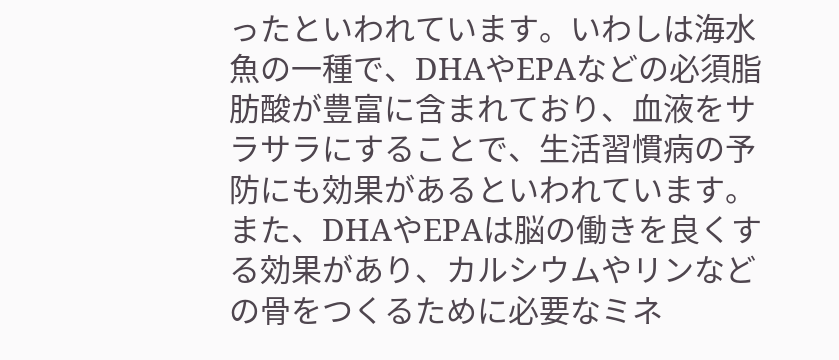ったといわれています。いわしは海水魚の一種で、DHAやEPAなどの必須脂肪酸が豊富に含まれており、血液をサラサラにすることで、生活習慣病の予防にも効果があるといわれています。また、DHAやEPAは脳の働きを良くする効果があり、カルシウムやリンなどの骨をつくるために必要なミネ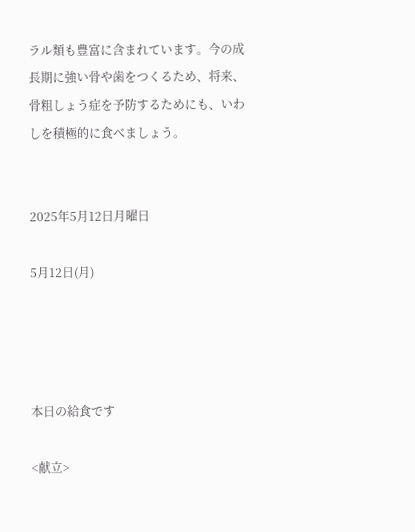ラル類も豊富に含まれています。今の成長期に強い骨や歯をつくるため、将来、骨粗しょう症を予防するためにも、いわしを積極的に食べましょう。


2025年5月12日月曜日

5月12日(月)




本日の給食です

<献立>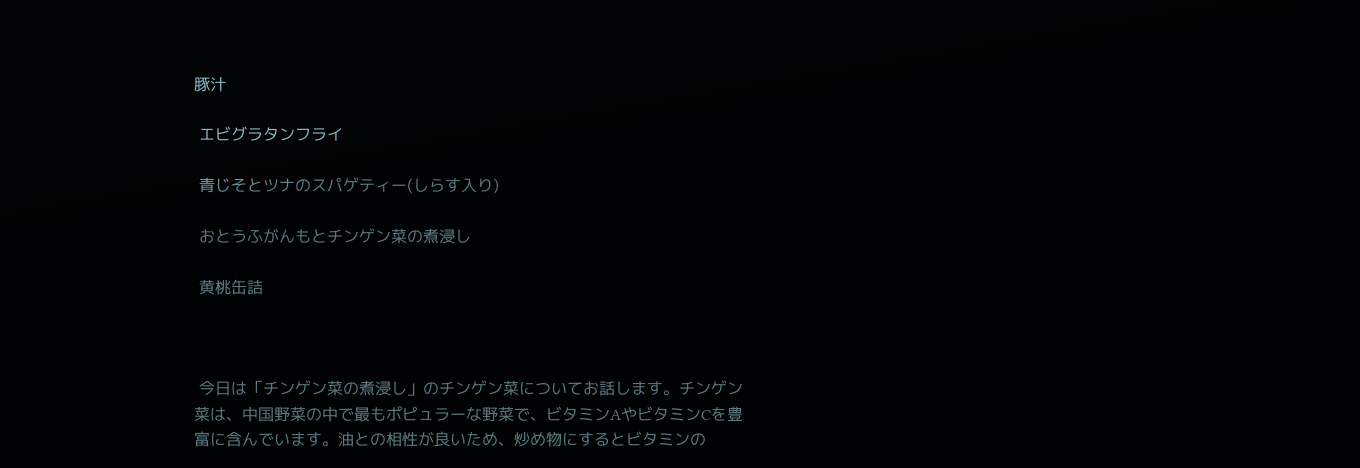豚汁

 エビグラタンフライ

 青じそとツナのスパゲティー(しらす入り)

 おとうふがんもとチンゲン菜の煮浸し

 黄桃缶詰



 今日は「チンゲン菜の煮浸し」のチンゲン菜についてお話します。チンゲン菜は、中国野菜の中で最もポピュラーな野菜で、ビタミンAやビタミンCを豊富に含んでいます。油との相性が良いため、炒め物にするとビタミンの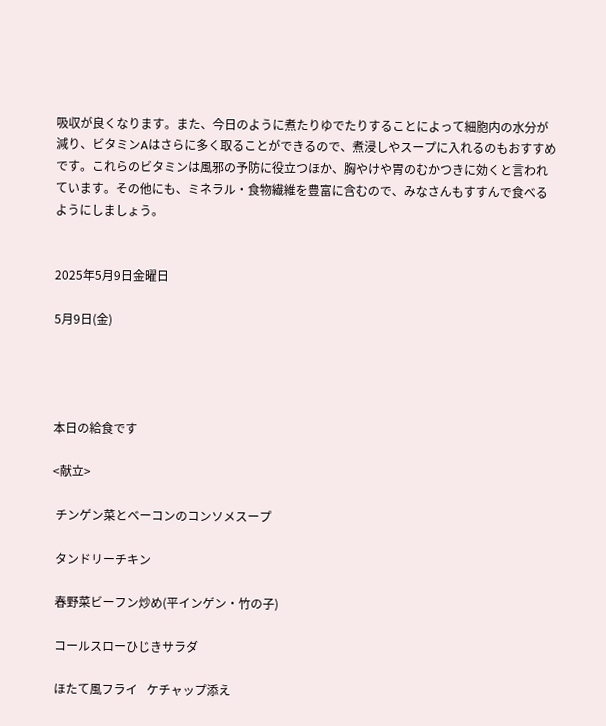吸収が良くなります。また、今日のように煮たりゆでたりすることによって細胞内の水分が減り、ビタミンAはさらに多く取ることができるので、煮浸しやスープに入れるのもおすすめです。これらのビタミンは風邪の予防に役立つほか、胸やけや胃のむかつきに効くと言われています。その他にも、ミネラル・食物繊維を豊富に含むので、みなさんもすすんで食べるようにしましょう。


2025年5月9日金曜日

5月9日(金)




本日の給食です

<献立>

 チンゲン菜とベーコンのコンソメスープ

 タンドリーチキン

 春野菜ビーフン炒め(平インゲン・竹の子)

 コールスローひじきサラダ

 ほたて風フライ   ケチャップ添え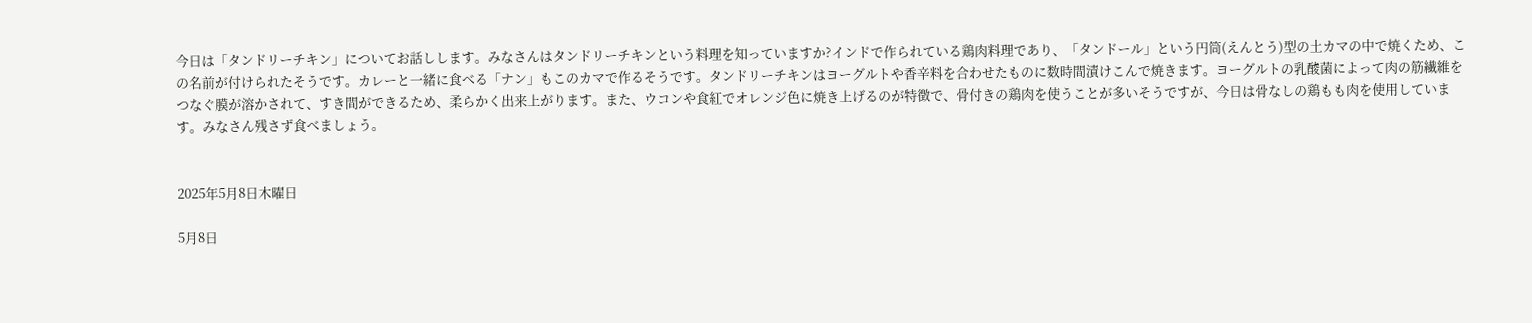今日は「タンドリーチキン」についてお話しします。みなさんはタンドリーチキンという料理を知っていますか?インドで作られている鶏肉料理であり、「タンドール」という円筒(えんとう)型の土カマの中で焼くため、この名前が付けられたそうです。カレーと一緒に食べる「ナン」もこのカマで作るそうです。タンドリーチキンはヨーグルトや香辛料を合わせたものに数時間漬けこんで焼きます。ヨーグルトの乳酸菌によって肉の筋繊維をつなぐ膜が溶かされて、すき間ができるため、柔らかく出来上がります。また、ウコンや食紅でオレンジ色に焼き上げるのが特徴で、骨付きの鶏肉を使うことが多いそうですが、今日は骨なしの鶏もも肉を使用しています。みなさん残さず食べましょう。


2025年5月8日木曜日

5月8日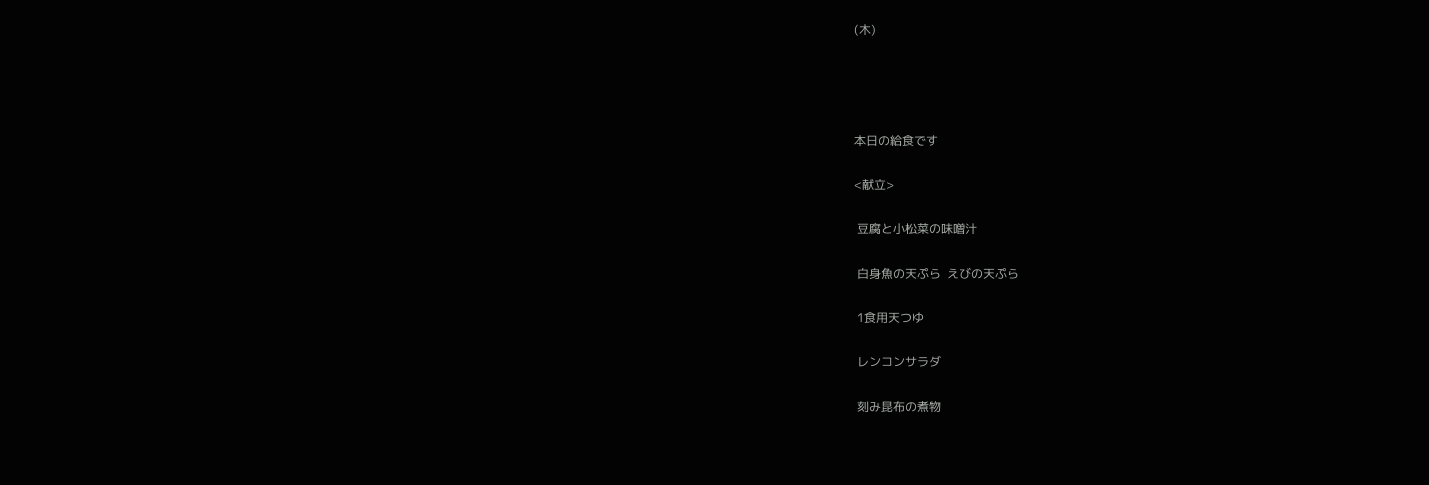(木)




本日の給食です

<献立>

 豆腐と小松菜の味噌汁

 白身魚の天ぷら  えびの天ぷら

 1食用天つゆ

 レンコンサラダ

 刻み昆布の煮物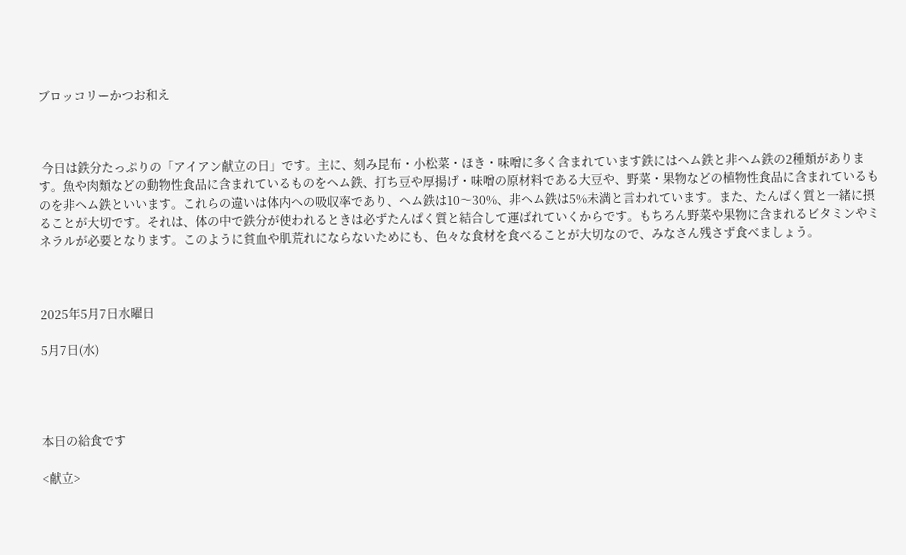ブロッコリーかつお和え



 今日は鉄分たっぷりの「アイアン献立の日」です。主に、刻み昆布・小松菜・ほき・味噌に多く含まれています鉄にはヘム鉄と非ヘム鉄の2種類があります。魚や肉類などの動物性食品に含まれているものをヘム鉄、打ち豆や厚揚げ・味噌の原材料である大豆や、野菜・果物などの植物性食品に含まれているものを非ヘム鉄といいます。これらの違いは体内への吸収率であり、ヘム鉄は10〜30%、非ヘム鉄は5%未満と言われています。また、たんぱく質と一緒に摂ることが大切です。それは、体の中で鉄分が使われるときは必ずたんぱく質と結合して運ばれていくからです。もちろん野菜や果物に含まれるビタミンやミネラルが必要となります。このように貧血や肌荒れにならないためにも、色々な食材を食べることが大切なので、みなさん残さず食べましょう。



2025年5月7日水曜日

5月7日(水)




本日の給食です

<献立>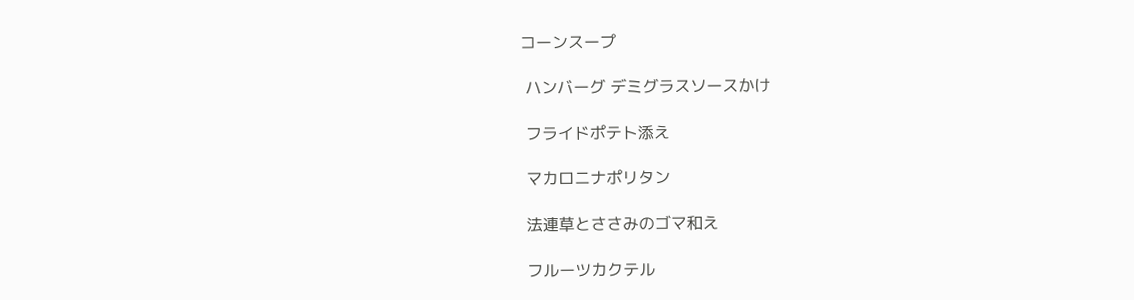コーンスープ

 ハンバーグ デミグラスソースかけ

 フライドポテト添え

 マカロニナポリタン

 法連草とささみのゴマ和え

 フルーツカクテル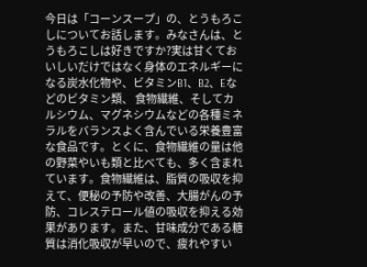今日は「コーンスープ」の、とうもろこしについてお話します。みなさんは、とうもろこしは好きですか?実は甘くておいしいだけではなく身体のエネルギーになる炭水化物や、ビタミンB1、B2、Eなどのビタミン類、 食物繊維、そしてカルシウム、マグネシウムなどの各種ミネラルをバランスよく含んでいる栄養豊富な食品です。とくに、食物繊維の量は他の野菜やいも類と比べても、多く含まれています。食物繊維は、脂質の吸収を抑えて、便秘の予防や改善、大腸がんの予防、コレステロール値の吸収を抑える効果があります。また、甘味成分である糖質は消化吸収が早いので、疲れやすい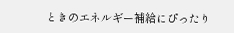ときのエネルギー補給にぴったり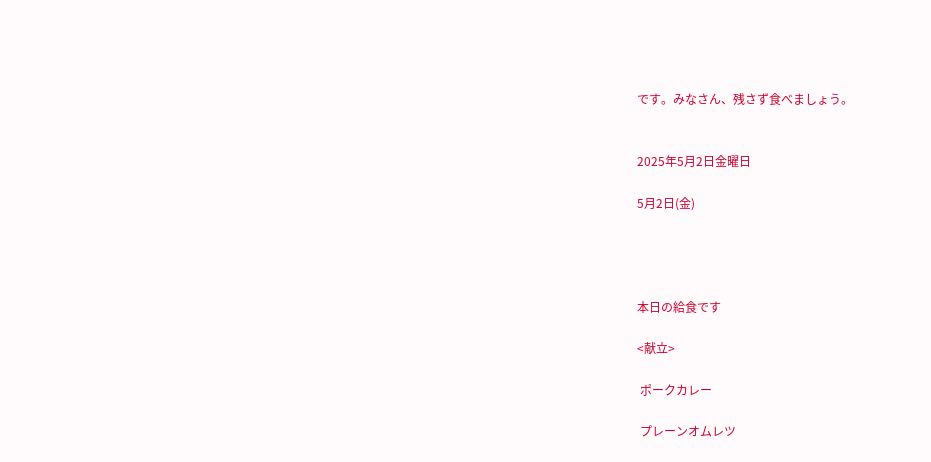です。みなさん、残さず食べましょう。


2025年5月2日金曜日

5月2日(金)




本日の給食です

<献立>

 ポークカレー

 プレーンオムレツ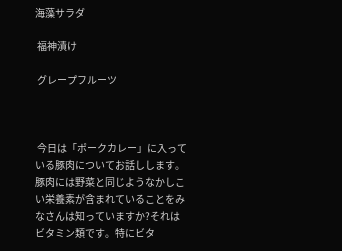海藻サラダ

 福神漬け

 グレープフルーツ



 今日は「ポークカレー」に入っている豚肉についてお話しします。 豚肉には野菜と同じようなかしこい栄養素が含まれていることをみなさんは知っていますか?それはビタミン類です。特にビタ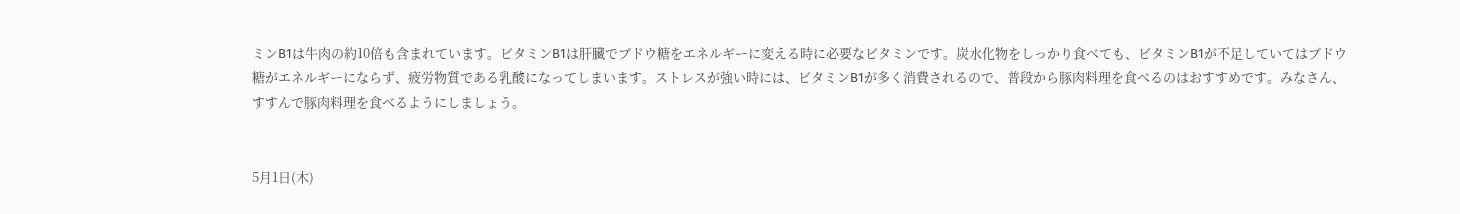ミンB1は牛肉の約10倍も含まれています。ビタミンB1は肝臓でブドウ糖をエネルギーに変える時に必要なビタミンです。炭水化物をしっかり食べても、ビタミンB1が不足していてはブドウ糖がエネルギーにならず、疲労物質である乳酸になってしまいます。ストレスが強い時には、ビタミンB1が多く消費されるので、普段から豚肉料理を食べるのはおすすめです。みなさん、すすんで豚肉料理を食べるようにしましょう。


5月1日(木)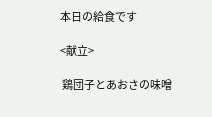本日の給食です

<献立>

 鶏団子とあおさの味噌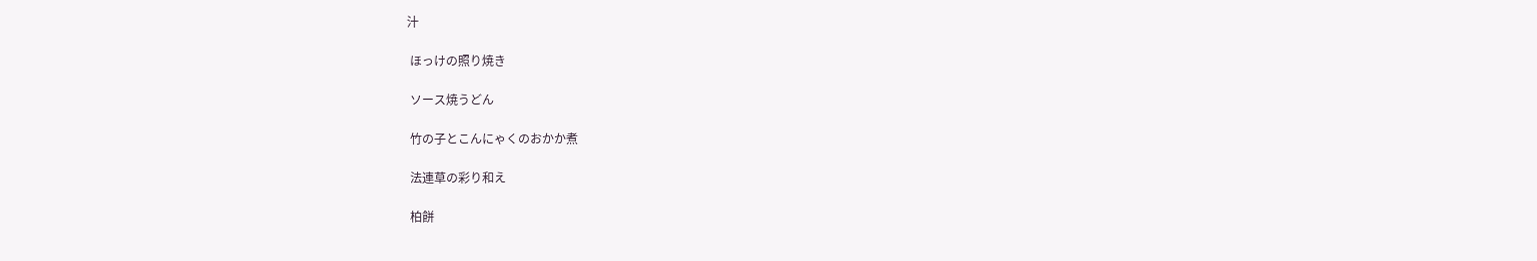汁

 ほっけの照り焼き

 ソース焼うどん

 竹の子とこんにゃくのおかか煮

 法連草の彩り和え

 柏餅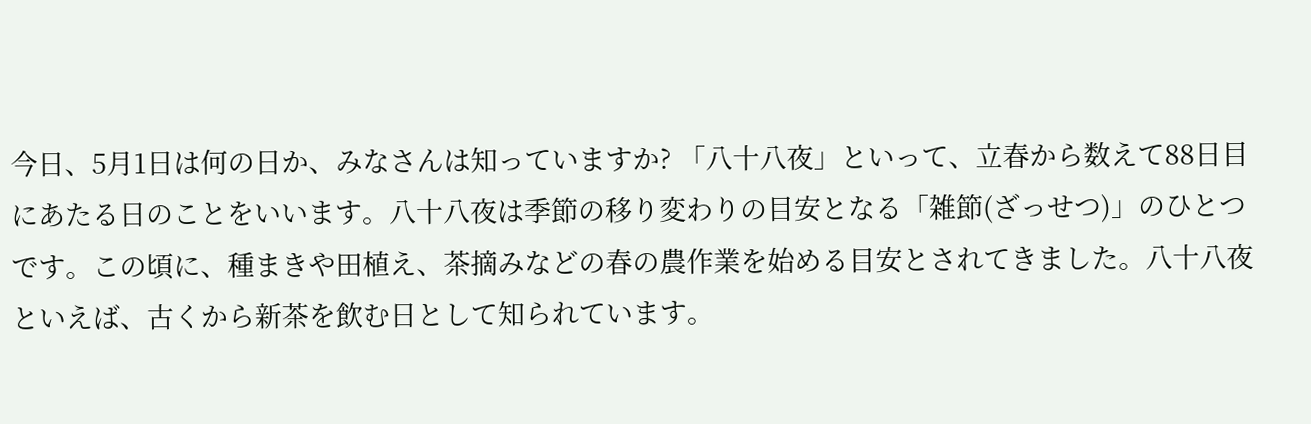今日、5月1日は何の日か、みなさんは知っていますか? 「八十八夜」といって、立春から数えて88日目にあたる日のことをいいます。八十八夜は季節の移り変わりの目安となる「雑節(ざっせつ)」のひとつです。この頃に、種まきや田植え、茶摘みなどの春の農作業を始める目安とされてきました。八十八夜といえば、古くから新茶を飲む日として知られています。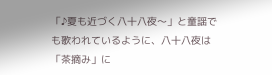「♪夏も近づく八十八夜〜」と童謡でも歌われているように、八十八夜は「茶摘み」に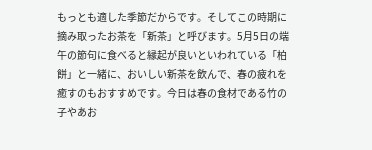もっとも適した季節だからです。そしてこの時期に摘み取ったお茶を「新茶」と呼びます。5月5日の端午の節句に食べると縁起が良いといわれている「柏餅」と一緒に、おいしい新茶を飲んで、春の疲れを癒すのもおすすめです。今日は春の食材である竹の子やあお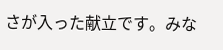さが入った献立です。みな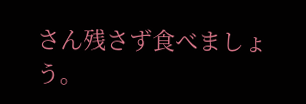さん残さず食べましょう。